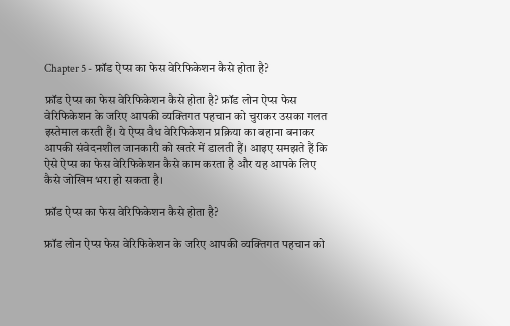Chapter 5 - फ्रॉड ऐप्स का फेस वेरिफिकेशन कैसे होता है?

फ्रॉड ऐप्स का फेस वेरिफिकेशन कैसे होता है? फ्रॉड लोन ऐप्स फेस वेरिफिकेशन के जरिए आपकी व्यक्तिगत पहचान को चुराकर उसका गलत इस्तेमाल करती हैं। ये ऐप्स वैध वेरिफिकेशन प्रक्रिया का बहाना बनाकर आपकी संवेदनशील जानकारी को खतरे में डालती हैं। आइए समझते हैं कि ऐसे ऐप्स का फेस वेरिफिकेशन कैसे काम करता है और यह आपके लिए कैसे जोखिम भरा हो सकता है।

फ्रॉड ऐप्स का फेस वेरिफिकेशन कैसे होता है?

फ्रॉड लोन ऐप्स फेस वेरिफिकेशन के जरिए आपकी व्यक्तिगत पहचान को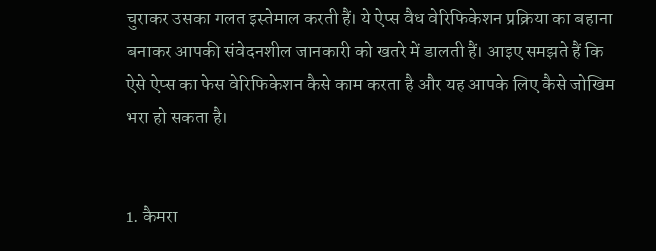चुराकर उसका गलत इस्तेमाल करती हैं। ये ऐप्स वैध वेरिफिकेशन प्रक्रिया का बहाना बनाकर आपकी संवेदनशील जानकारी को खतरे में डालती हैं। आइए समझते हैं कि ऐसे ऐप्स का फेस वेरिफिकेशन कैसे काम करता है और यह आपके लिए कैसे जोखिम भरा हो सकता है।


1. कैमरा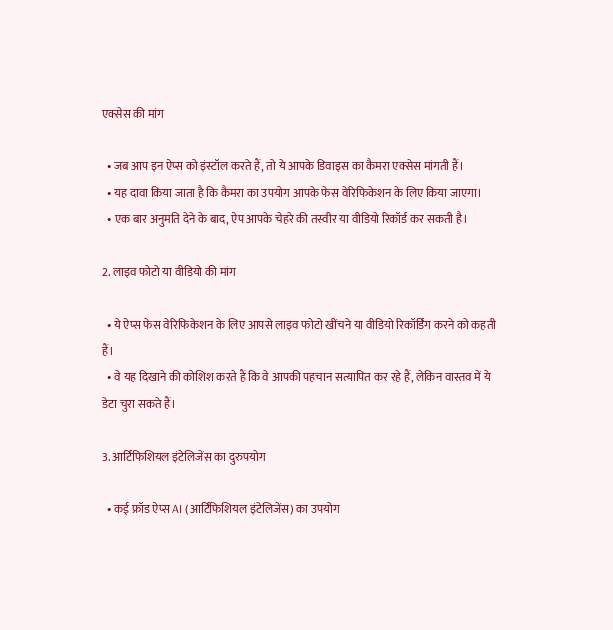एक्सेस की मांग

  • जब आप इन ऐप्स को इंस्टॉल करते हैं, तो ये आपके डिवाइस का कैमरा एक्सेस मांगती हैं।
  • यह दावा किया जाता है कि कैमरा का उपयोग आपके फेस वेरिफिकेशन के लिए किया जाएगा।
  • एक बार अनुमति देने के बाद, ऐप आपके चेहरे की तस्वीर या वीडियो रिकॉर्ड कर सकती है।

2. लाइव फोटो या वीडियो की मांग

  • ये ऐप्स फेस वेरिफिकेशन के लिए आपसे लाइव फोटो खींचने या वीडियो रिकॉर्डिंग करने को कहती हैं।
  • वे यह दिखाने की कोशिश करते हैं कि वे आपकी पहचान सत्यापित कर रहे हैं, लेकिन वास्तव में ये डेटा चुरा सकते हैं।

3. आर्टिफिशियल इंटेलिजेंस का दुरुपयोग

  • कई फ्रॉड ऐप्स AI (आर्टिफिशियल इंटेलिजेंस) का उपयोग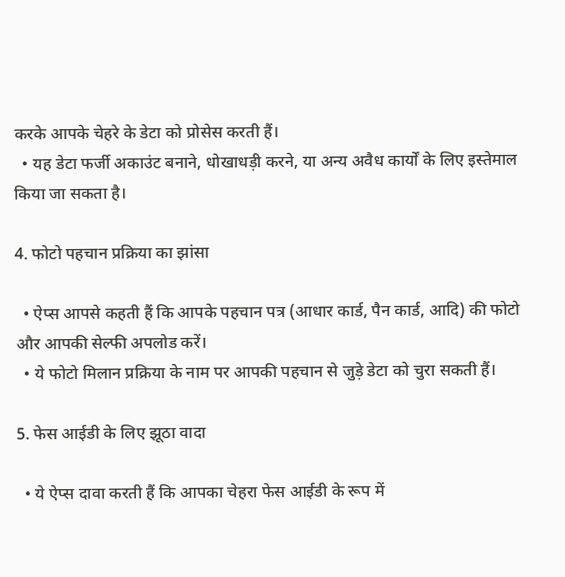करके आपके चेहरे के डेटा को प्रोसेस करती हैं।
  • यह डेटा फर्जी अकाउंट बनाने, धोखाधड़ी करने, या अन्य अवैध कार्यों के लिए इस्तेमाल किया जा सकता है।

4. फोटो पहचान प्रक्रिया का झांसा

  • ऐप्स आपसे कहती हैं कि आपके पहचान पत्र (आधार कार्ड, पैन कार्ड, आदि) की फोटो और आपकी सेल्फी अपलोड करें।
  • ये फोटो मिलान प्रक्रिया के नाम पर आपकी पहचान से जुड़े डेटा को चुरा सकती हैं।

5. फेस आईडी के लिए झूठा वादा

  • ये ऐप्स दावा करती हैं कि आपका चेहरा फेस आईडी के रूप में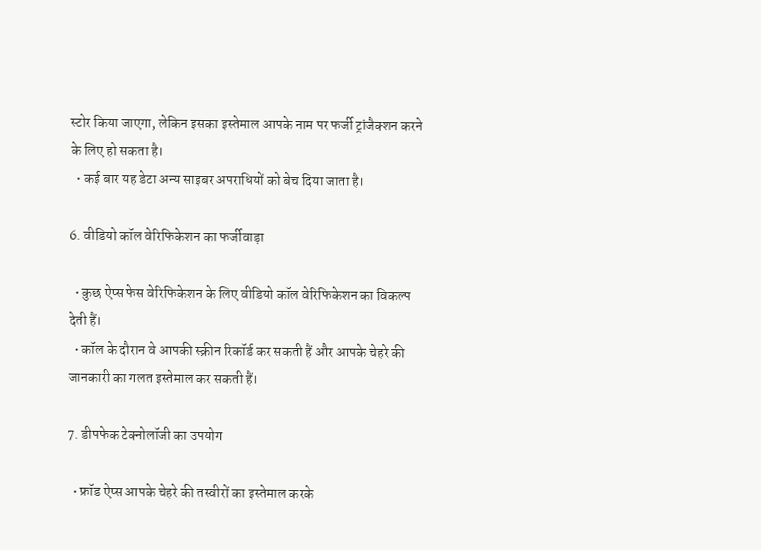स्टोर किया जाएगा, लेकिन इसका इस्तेमाल आपके नाम पर फर्जी ट्रांजैक्शन करने के लिए हो सकता है।
  • कई बार यह डेटा अन्य साइबर अपराधियों को बेच दिया जाता है।

6. वीडियो कॉल वेरिफिकेशन का फर्जीवाड़ा

  • कुछ ऐप्स फेस वेरिफिकेशन के लिए वीडियो कॉल वेरिफिकेशन का विकल्प देती हैं।
  • कॉल के दौरान वे आपकी स्क्रीन रिकॉर्ड कर सकती हैं और आपके चेहरे की जानकारी का गलत इस्तेमाल कर सकती हैं।

7. डीपफेक टेक्नोलॉजी का उपयोग

  • फ्रॉड ऐप्स आपके चेहरे की तस्वीरों का इस्तेमाल करके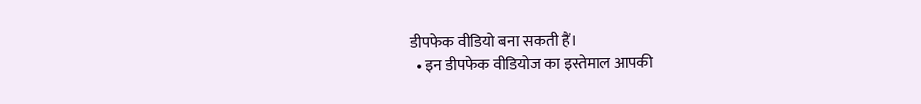डीपफेक वीडियो बना सकती हैं।
  • इन डीपफेक वीडियोज का इस्तेमाल आपकी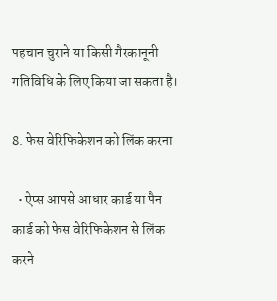पहचान चुराने या किसी गैरकानूनी गतिविधि के लिए किया जा सकता है।

8. फेस वेरिफिकेशन को लिंक करना

  • ऐप्स आपसे आधार कार्ड या पैन कार्ड को फेस वेरिफिकेशन से लिंक करने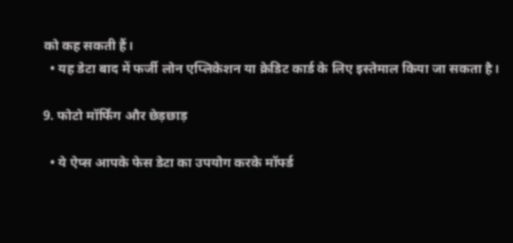को कह सकती हैं।
  • यह डेटा बाद में फर्जी लोन एप्लिकेशन या क्रेडिट कार्ड के लिए इस्तेमाल किया जा सकता है।

9. फोटो मॉर्फिंग और छेड़छाड़

  • ये ऐप्स आपके फेस डेटा का उपयोग करके मॉर्फ्ड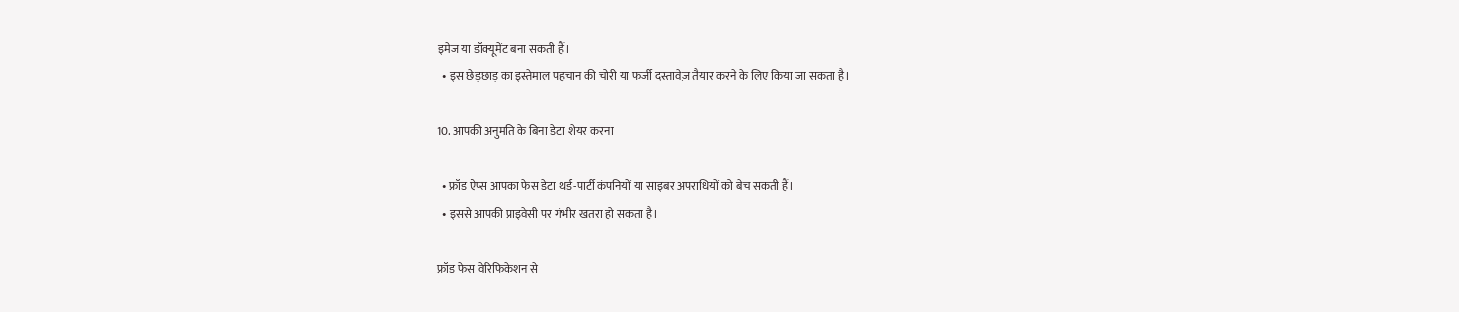इमेज या डॉक्यूमेंट बना सकती हैं।
  • इस छेड़छाड़ का इस्तेमाल पहचान की चोरी या फर्जी दस्तावेज़ तैयार करने के लिए किया जा सकता है।

10. आपकी अनुमति के बिना डेटा शेयर करना

  • फ्रॉड ऐप्स आपका फेस डेटा थर्ड-पार्टी कंपनियों या साइबर अपराधियों को बेच सकती हैं।
  • इससे आपकी प्राइवेसी पर गंभीर खतरा हो सकता है।

फ्रॉड फेस वेरिफिकेशन से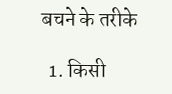बचने के तरीके

  1. किसी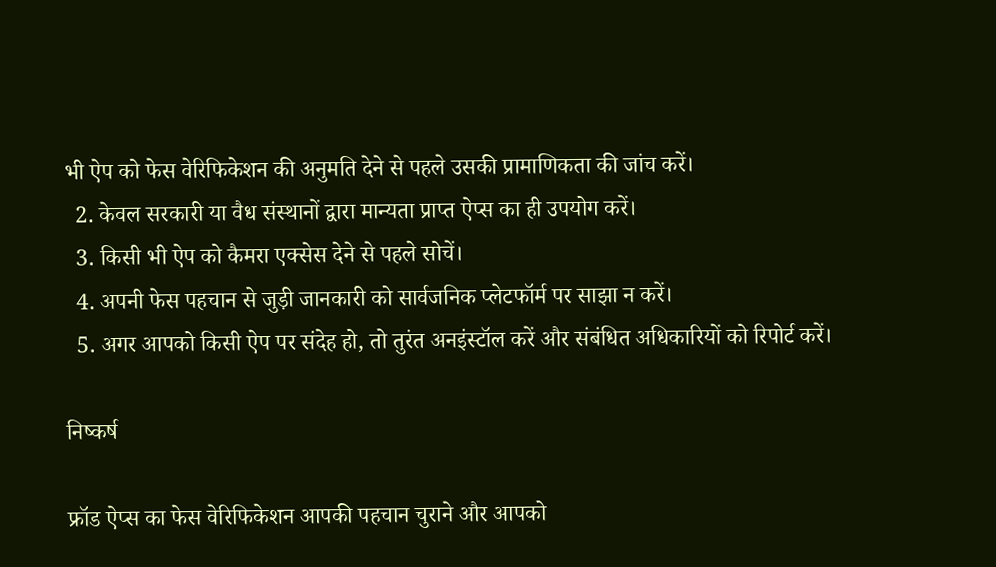भी ऐप को फेस वेरिफिकेशन की अनुमति देने से पहले उसकी प्रामाणिकता की जांच करें।
  2. केवल सरकारी या वैध संस्थानों द्वारा मान्यता प्राप्त ऐप्स का ही उपयोग करें।
  3. किसी भी ऐप को कैमरा एक्सेस देने से पहले सोचें।
  4. अपनी फेस पहचान से जुड़ी जानकारी को सार्वजनिक प्लेटफॉर्म पर साझा न करें।
  5. अगर आपको किसी ऐप पर संदेह हो, तो तुरंत अनइंस्टॉल करें और संबंधित अधिकारियों को रिपोर्ट करें।

निष्कर्ष

फ्रॉड ऐप्स का फेस वेरिफिकेशन आपकी पहचान चुराने और आपको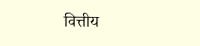वित्तीय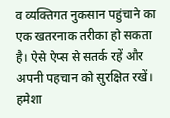व व्यक्तिगत नुकसान पहुंचाने का एक खतरनाक तरीका हो सकता है। ऐसे ऐप्स से सतर्क रहें और अपनी पहचान को सुरक्षित रखें। हमेशा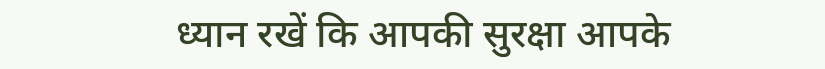ध्यान रखें कि आपकी सुरक्षा आपके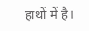हाथों में है।